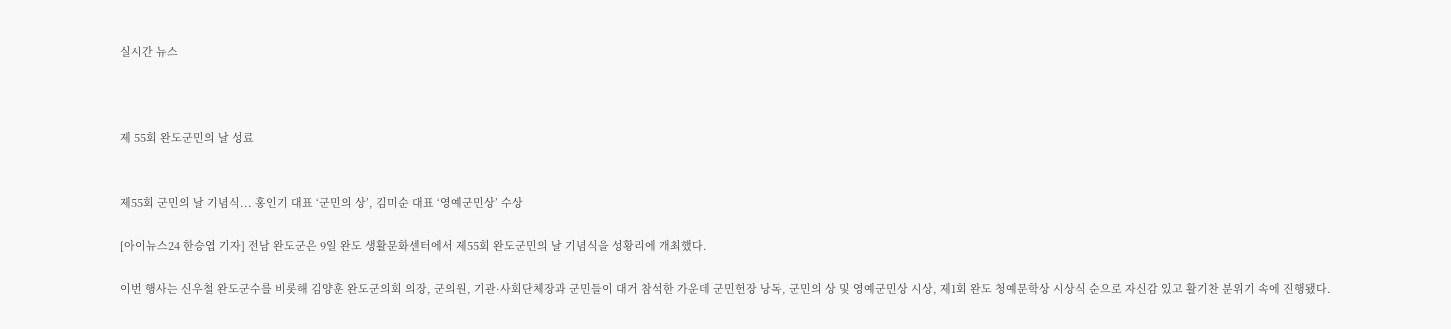실시간 뉴스



제 55회 완도군민의 날 성료


제55회 군민의 날 기념식... 홍인기 대표 ‘군민의 상’, 김미순 대표 ‘영예군민상’ 수상

[아이뉴스24 한승엽 기자] 전남 완도군은 9일 완도 생활문화센터에서 제55회 완도군민의 날 기념식을 성황리에 개최했다.

이번 행사는 신우철 완도군수를 비롯해 김양훈 완도군의회 의장, 군의원, 기관·사회단체장과 군민들이 대거 참석한 가운데 군민헌장 낭독, 군민의 상 및 영예군민상 시상, 제1회 완도 청예문학상 시상식 순으로 자신감 있고 활기찬 분위기 속에 진행됐다.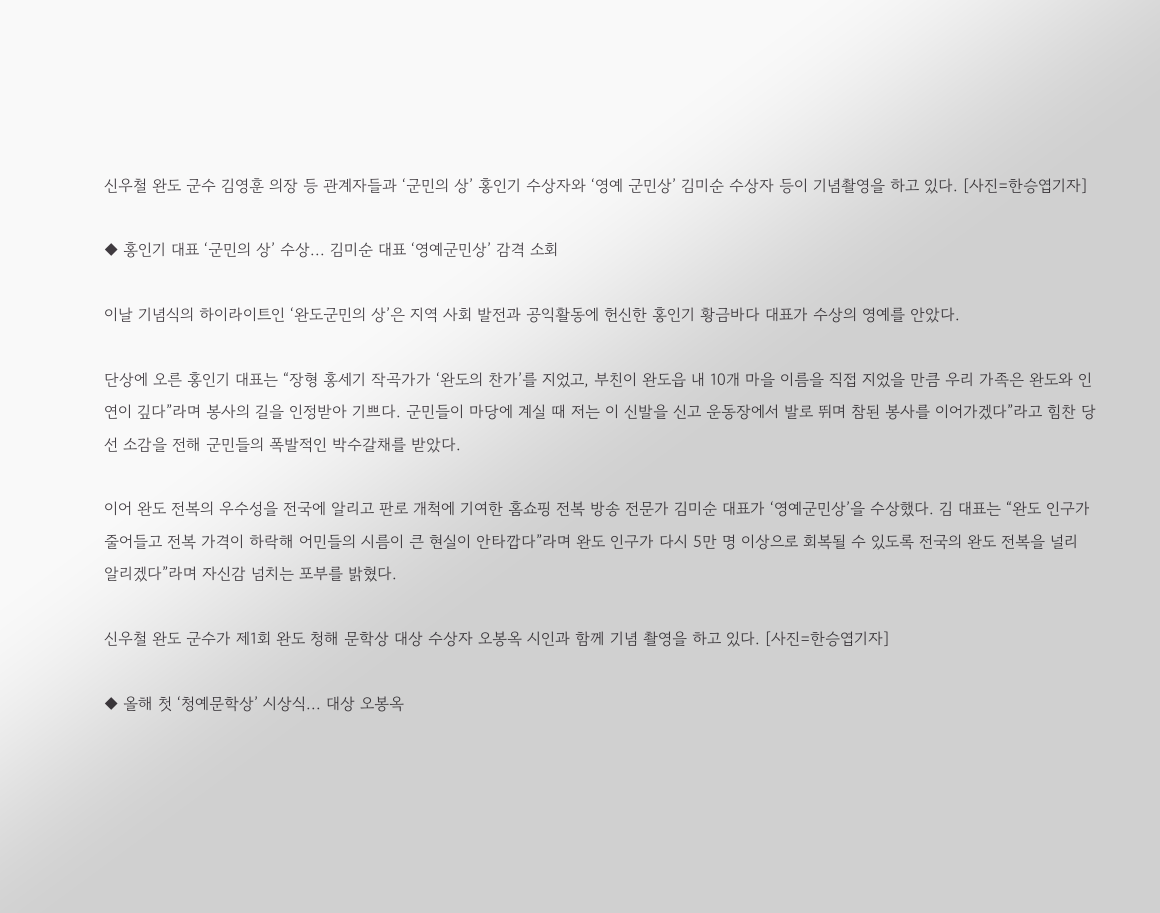신우철 완도 군수 김영훈 의장 등 관계자들과 ‘군민의 상’ 홍인기 수상자와 ‘영예 군민상’ 김미순 수상자 등이 기념촬영을 하고 있다. [사진=한승엽기자]

◆ 홍인기 대표 ‘군민의 상’ 수상... 김미순 대표 ‘영예군민상’ 감격 소회

이날 기념식의 하이라이트인 ‘완도군민의 상’은 지역 사회 발전과 공익활동에 헌신한 홍인기 황금바다 대표가 수상의 영예를 안았다.

단상에 오른 홍인기 대표는 “장형 홍세기 작곡가가 ‘완도의 찬가’를 지었고, 부친이 완도읍 내 10개 마을 이름을 직접 지었을 만큼 우리 가족은 완도와 인연이 깊다”라며 봉사의 길을 인정받아 기쁘다. 군민들이 마당에 계실 때 저는 이 신발을 신고 운동장에서 발로 뛰며 참된 봉사를 이어가겠다”라고 힘찬 당선 소감을 전해 군민들의 폭발적인 박수갈채를 받았다.

이어 완도 전복의 우수성을 전국에 알리고 판로 개척에 기여한 홈쇼핑 전복 방송 전문가 김미순 대표가 ‘영예군민상’을 수상했다. 김 대표는 “완도 인구가 줄어들고 전복 가격이 하락해 어민들의 시름이 큰 현실이 안타깝다”라며 완도 인구가 다시 5만 명 이상으로 회복될 수 있도록 전국의 완도 전복을 널리 알리겠다”라며 자신감 넘치는 포부를 밝혔다.

신우철 완도 군수가 제1회 완도 청해 문학상 대상 수상자 오봉옥 시인과 함께 기념 촬영을 하고 있다. [사진=한승엽기자]

◆ 올해 첫 ‘청예문학상’ 시상식... 대상 오봉옥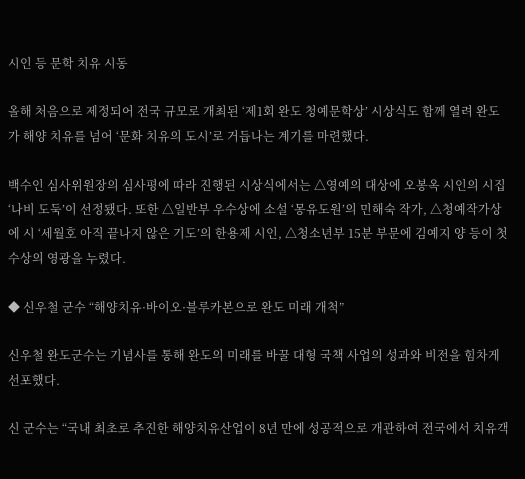시인 등 문학 치유 시동

올해 처음으로 제정되어 전국 규모로 개최된 ‘제1회 완도 청예문학상’ 시상식도 함께 열려 완도가 해양 치유를 넘어 ‘문화 치유의 도시’로 거듭나는 계기를 마련했다.

백수인 심사위원장의 심사평에 따라 진행된 시상식에서는 △영예의 대상에 오봉옥 시인의 시집 ‘나비 도둑’이 선정됐다. 또한 △일반부 우수상에 소설 ‘몽유도원’의 민해숙 작가, △청예작가상에 시 ‘세월호 아직 끝나지 않은 기도’의 한용제 시인, △청소년부 15분 부문에 김예지 양 등이 첫 수상의 영광을 누렸다.

◆ 신우철 군수 “해양치유·바이오·블루카본으로 완도 미래 개척”

신우철 완도군수는 기념사를 통해 완도의 미래를 바꿀 대형 국책 사업의 성과와 비전을 힘차게 선포했다.

신 군수는 “국내 최초로 추진한 해양치유산업이 8년 만에 성공적으로 개관하여 전국에서 치유객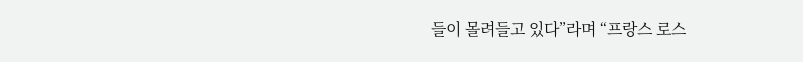들이 몰려들고 있다”라며 “프랑스 로스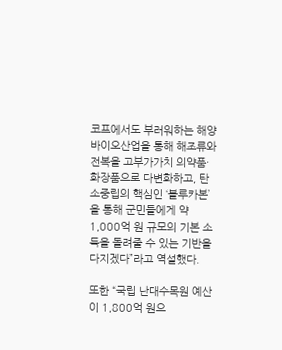코프에서도 부러워하는 해양바이오산업을 통해 해조류와 전복을 고부가가치 의약품·화장품으로 다변화하고, 탄소중립의 핵심인 ‘블루카본’을 통해 군민들에게 약 1,000억 원 규모의 기본 소득을 돌려줄 수 있는 기반을 다지겠다”라고 역설했다.

또한 “국립 난대수목원 예산이 1,800억 원으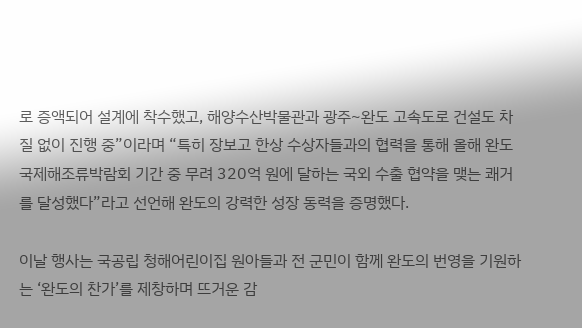로 증액되어 설계에 착수했고, 해양수산박물관과 광주~완도 고속도로 건설도 차질 없이 진행 중”이라며 “특히 장보고 한상 수상자들과의 협력을 통해 올해 완도 국제해조류박람회 기간 중 무려 320억 원에 달하는 국외 수출 협약을 맺는 쾌거를 달성했다”라고 선언해 완도의 강력한 성장 동력을 증명했다.

이날 행사는 국공립 청해어린이집 원아들과 전 군민이 함께 완도의 번영을 기원하는 ‘완도의 찬가’를 제창하며 뜨거운 감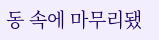동 속에 마무리됐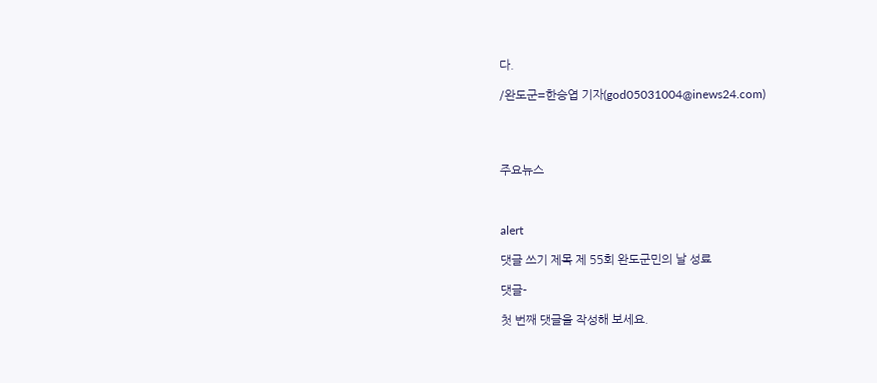다.

/완도군=한승엽 기자(god05031004@inews24.com)




주요뉴스



alert

댓글 쓰기 제목 제 55회 완도군민의 날 성료

댓글-

첫 번째 댓글을 작성해 보세요.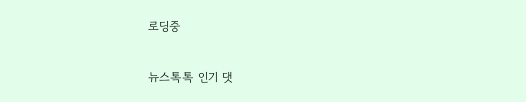로딩중

뉴스톡톡 인기 댓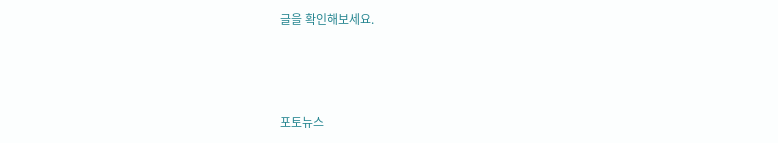글을 확인해보세요.



포토뉴스